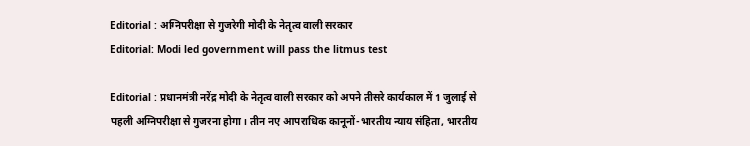Editorial : अग्निपरीक्षा से गुजरेगी मोदी के नेतृत्व वाली सरकार
Editorial: Modi led government will pass the litmus test

Editorial : प्रधानमंत्री नरेंद्र मोदी के नेतृत्व वाली सरकार को अपने तीसरे कार्यकाल में 1 जुलाई से पहली अग्निपरीक्षा से गुजरना होगा। तीन नए आपराधिक कानूनों-भारतीय न्याय संहिता, भारतीय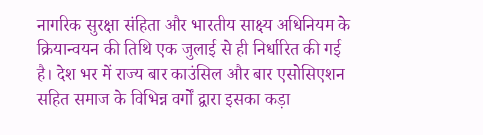नागरिक सुरक्षा संहिता और भारतीय साक्ष्य अधिनियम के क्रियान्वयन की तिथि एक जुलाई से ही निर्धारित की गई है। देश भर में राज्य बार काउंसिल और बार एसोसिएशन सहित समाज के विभिन्न वर्गों द्वारा इसका कड़ा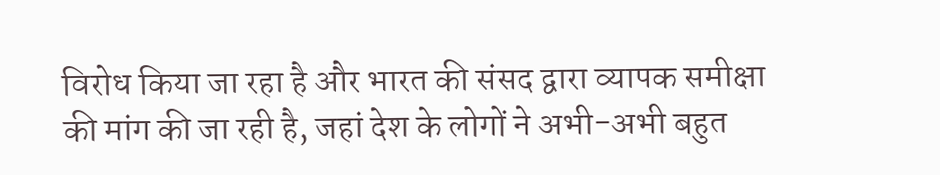विरोध किया जा रहा है और भारत की संसद द्वारा व्यापक समीक्षा की मांग की जा रही है, जहां देश के लोगों ने अभी-अभी बहुत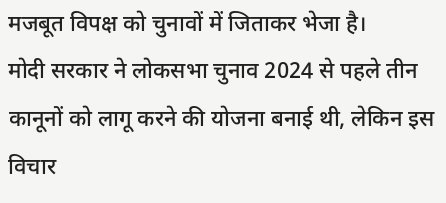मजबूत विपक्ष को चुनावों में जिताकर भेजा है।
मोदी सरकार ने लोकसभा चुनाव 2024 से पहले तीन कानूनों को लागू करने की योजना बनाई थी, लेकिन इस विचार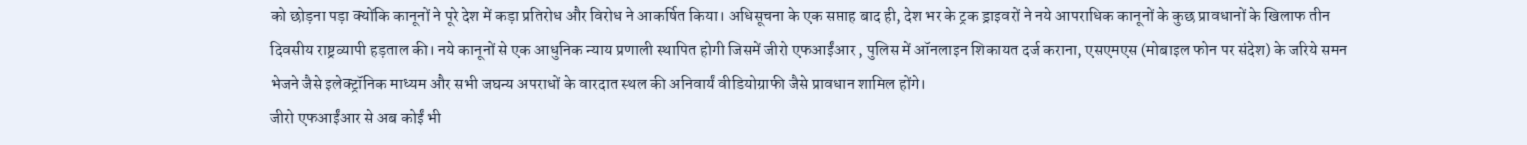को छोड़ना पड़ा क्योंकि कानूनों ने पूरे देश में कड़ा प्रतिरोध और विरोध ने आकर्षित किया। अधिसूचना के एक सप्ताह बाद ही, देश भर के ट्रक ड्राइवरों ने नये आपराधिक कानूनों के कुछ प्रावधानों के खिलाफ तीन दिवसीय राष्ट्रव्यापी हड़ताल की। नये कानूनों से एक आधुनिक न्याय प्रणाली स्थापित होगी जिसमें जीरो एफआईंआर , पुलिस में ऑनलाइन शिकायत दर्ज कराना, एसएमएस (मोबाइल फोन पर संदेश) के जरिये समन भेजने जैसे इलेक्ट्रॉनिक माध्यम और सभी जघन्य अपराधों के वारदात स्थल की अनिवार्यं वीडियोग्राफी जैसे प्रावधान शामिल होंगे।
जीरो एफआईंआर से अब कोईं भी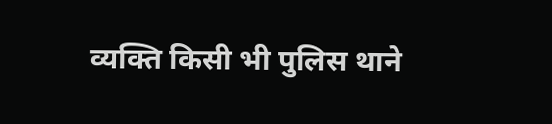व्यक्ति किसी भी पुलिस थाने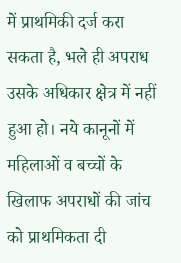में प्राथमिकी दर्ज करा सकता है, भले ही अपराध उसके अधिकार क्षेत्र में नहीं हुआ हो। नये कानूनों में महिलाओं व बच्चों के खिलाफ अपराधों की जांच को प्राथमिकता दी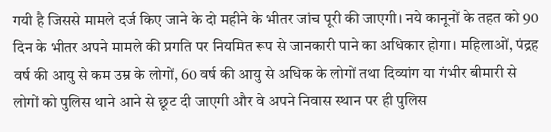गयी है जिससे मामले दर्ज किए जाने के दो महीने के भीतर जांच पूरी की जाएगी। नये कानूनों के तहत को 90 दिन के भीतर अपने मामले की प्रगति पर नियमित रूप से जानकारी पाने का अधिकार होगा। महिलाओं, पंद्रह वर्ष की आयु से कम उम्र के लोगों, 60 वर्ष की आयु से अधिक के लोगों तथा दिव्यांग या गंभीर बीमारी से लोगों को पुलिस थाने आने से छूट दी जाएगी और वे अपने निवास स्थान पर ही पुलिस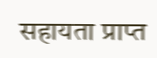सहायता प्राप्त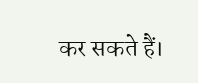कर सकते हैं।